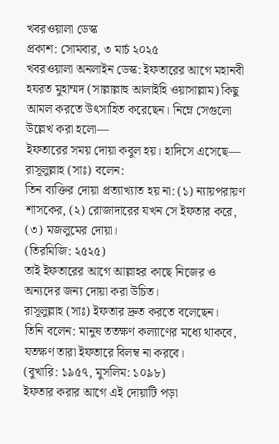খবরওয়ালা ডেস্ক
প্রকাশ: সোমবার, ৩ মার্চ ২০২৫
খবরওয়ালা অনলাইন ডেস্ক: ইফতারের আগে মহানবী হযরত মুহাম্মদ (সাল্লাল্লাহু আলাইহি ওয়াসাল্লাম) কিছু আমল করতে উৎসাহিত করেছেন। নিম্নে সেগুলো উল্লেখ করা হলো—
ইফতারের সময় দোয়া কবুল হয়। হাদিসে এসেছে—
রাসূলুল্লাহ (সাঃ) বলেন:
তিন ব্যক্তির দোয়া প্রত্যাখ্যাত হয় না: (১) ন্যায়পরায়ণ শাসকের, (২) রোজাদারের যখন সে ইফতার করে, (৩) মজলুমের দোয়া।
(তিরমিজি: ২৫২৫)
তাই ইফতারের আগে আল্লাহর কাছে নিজের ও অন্যদের জন্য দোয়া করা উচিত।
রাসূলুল্লাহ (সাঃ) ইফতার দ্রুত করতে বলেছেন।
তিনি বলেন: মানুষ ততক্ষণ কল্যাণের মধ্যে থাকবে, যতক্ষণ তারা ইফতারে বিলম্ব না করবে।
(বুখারি: ১৯৫৭, মুসলিম: ১০৯৮)
ইফতার করার আগে এই দোয়াটি পড়া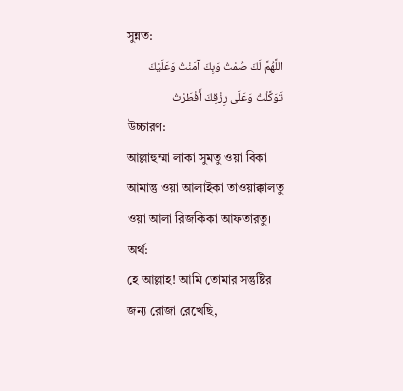সুন্নত:
اللَّهُمَّ لَكَ صُمْتُ وَبِكَ آمَنْتُ وَعَلَيْكَ تَوَكَّلْتُ وَعَلَى رِزْقِكَ أَفْطَرْتُ
উচ্চারণ:
আল্লাহুম্মা লাকা সুমতু ওয়া বিকা আমান্তু ওয়া আলাইকা তাওয়াক্কালতু ওয়া আলা রিজকিকা আফতারতু।
অর্থ:
হে আল্লাহ! আমি তোমার সন্তুষ্টির জন্য রোজা রেখেছি,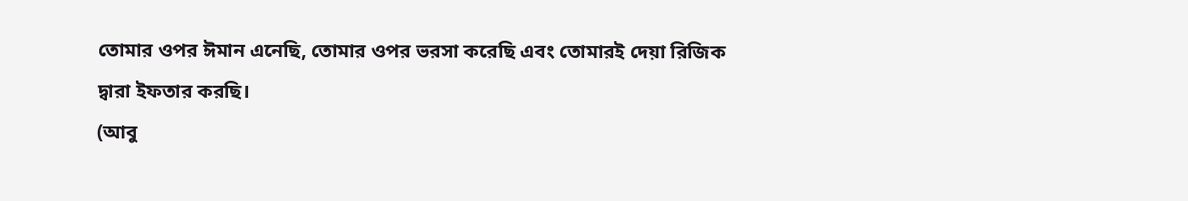তোমার ওপর ঈমান এনেছি, তোমার ওপর ভরসা করেছি এবং তোমারই দেয়া রিজিক দ্বারা ইফতার করছি।
(আবু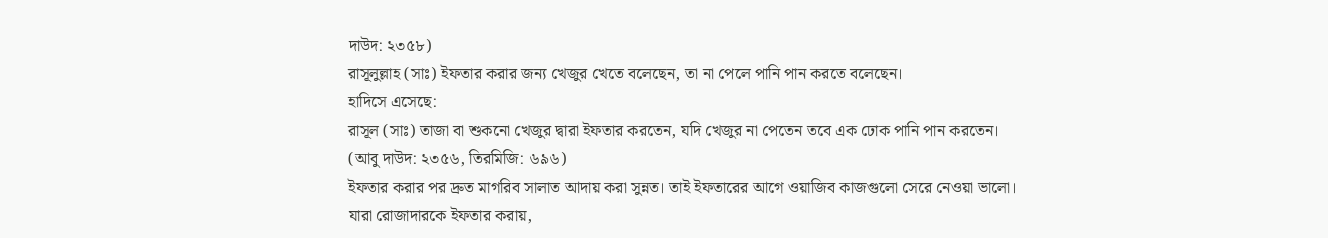দাউদ: ২৩৫৮)
রাসূলুল্লাহ (সাঃ) ইফতার করার জন্য খেজুর খেতে বলেছেন, তা না পেলে পানি পান করতে বলেছেন।
হাদিসে এসেছে:
রাসূল (সাঃ) তাজা বা শুকনো খেজুর দ্বারা ইফতার করতেন, যদি খেজুর না পেতেন তবে এক ঢোক পানি পান করতেন।
(আবু দাউদ: ২৩৫৬, তিরমিজি: ৬৯৬)
ইফতার করার পর দ্রুত মাগরিব সালাত আদায় করা সুন্নত। তাই ইফতারের আগে ওয়াজিব কাজগুলো সেরে নেওয়া ভালো।
যারা রোজাদারকে ইফতার করায়,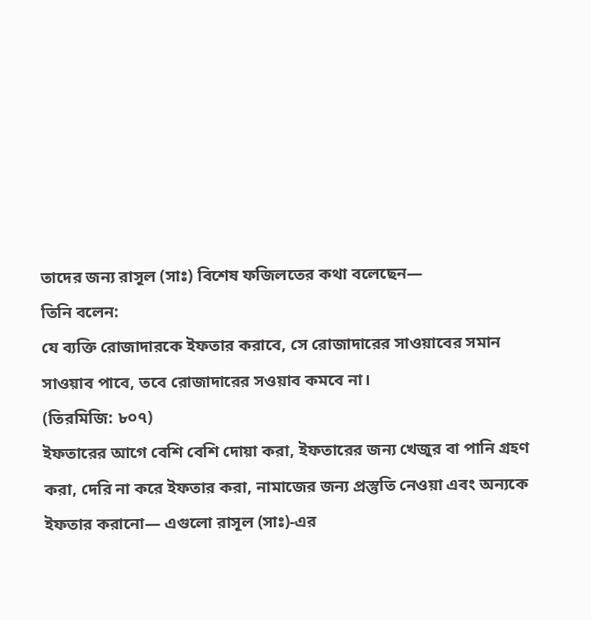তাদের জন্য রাসূল (সাঃ) বিশেষ ফজিলতের কথা বলেছেন—
তিনি বলেন:
যে ব্যক্তি রোজাদারকে ইফতার করাবে, সে রোজাদারের সাওয়াবের সমান সাওয়াব পাবে, তবে রোজাদারের সওয়াব কমবে না।
(তিরমিজি: ৮০৭)
ইফতারের আগে বেশি বেশি দোয়া করা, ইফতারের জন্য খেজুর বা পানি গ্রহণ করা, দেরি না করে ইফতার করা, নামাজের জন্য প্রস্তুতি নেওয়া এবং অন্যকে ইফতার করানো— এগুলো রাসূল (সাঃ)-এর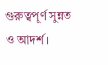গুরুত্বপূর্ণ সুন্নত ও আদর্শ।